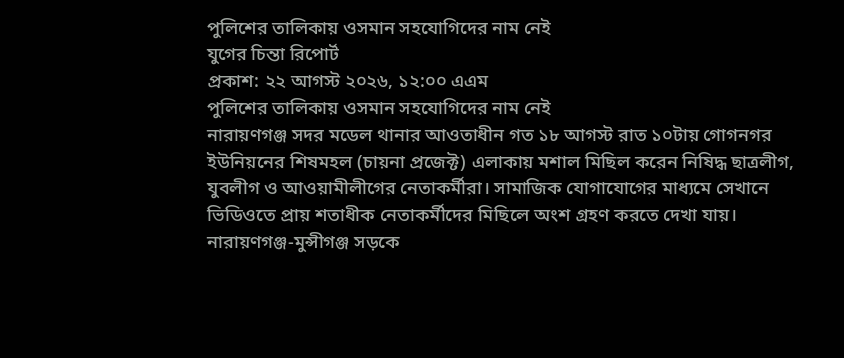পুলিশের তালিকায় ওসমান সহযোগিদের নাম নেই
যুগের চিন্তা রিপোর্ট
প্রকাশ: ২২ আগস্ট ২০২৬, ১২:০০ এএম
পুলিশের তালিকায় ওসমান সহযোগিদের নাম নেই
নারায়ণগঞ্জ সদর মডেল থানার আওতাধীন গত ১৮ আগস্ট রাত ১০টায় গোগনগর ইউনিয়নের শিষমহল (চায়না প্রজেক্ট) এলাকায় মশাল মিছিল করেন নিষিদ্ধ ছাত্রলীগ, যুবলীগ ও আওয়ামীলীগের নেতাকর্মীরা। সামাজিক যোগাযোগের মাধ্যমে সেখানে ভিডিওতে প্রায় শতাধীক নেতাকর্মীদের মিছিলে অংশ গ্রহণ করতে দেখা যায়।
নারায়ণগঞ্জ-মুন্সীগঞ্জ সড়কে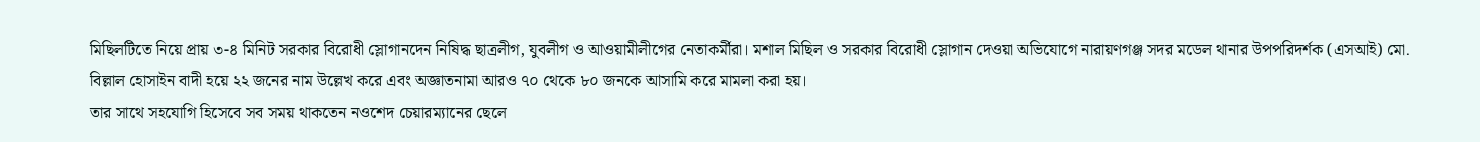মিছিলটিতে নিয়ে প্রায় ৩-৪ মিনিট সরকার বিরোধী স্লোগানদেন নিষিদ্ধ ছাত্রলীগ, যুবলীগ ও আওয়ামীলীগের নেতাকর্মীরা। মশাল মিছিল ও সরকার বিরোধী স্লোগান দেওয়া অভিযোগে নারায়ণগঞ্জ সদর মডেল থানার উপপরিদর্শক (এসআই) মো. বিল্লাল হোসাইন বাদী হয়ে ২২ জনের নাম উল্লেখ করে এবং অজ্ঞাতনামা আরও ৭০ থেকে ৮০ জনকে আসামি করে মামলা করা হয়।
তার সাথে সহযোগি হিসেবে সব সময় থাকতেন নওশেদ চেয়ারম্যানের ছেলে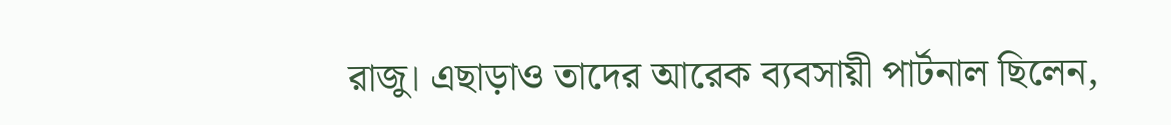রাজু। এছাড়াও তাদের আরেক ব্যবসায়ী পার্টনাল ছিলেন,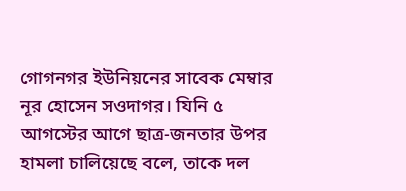গোগনগর ইউনিয়নের সাবেক মেম্বার নূর হোসেন সওদাগর। যিনি ৫ আগস্টের আগে ছাত্র-জনতার উপর হামলা চালিয়েছে বলে, তাকে দল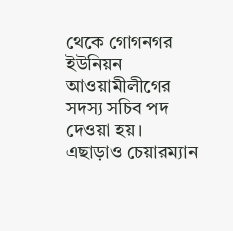থেকে গোগনগর ইউনিয়ন আওয়ামীলীগের সদস্য সচিব পদ দেওয়া হয়। এছাড়াও চেয়ারম্যান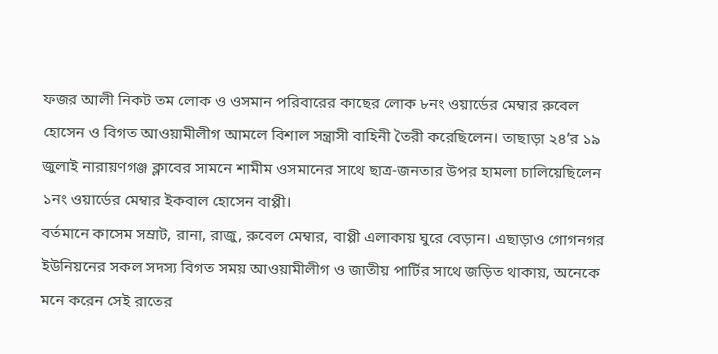ফজর আলী নিকট তম লোক ও ওসমান পরিবারের কাছের লোক ৮নং ওয়ার্ডের মেম্বার রুবেল হোসেন ও বিগত আওয়ামীলীগ আমলে বিশাল সন্ত্রাসী বাহিনী তৈরী করেছিলেন। তাছাড়া ২৪’র ১৯ জুলাই নারায়ণগঞ্জ ক্লাবের সামনে শামীম ওসমানের সাথে ছাত্র-জনতার উপর হামলা চালিয়েছিলেন ১নং ওয়ার্ডের মেম্বার ইকবাল হোসেন বাপ্পী।
বর্তমানে কাসেম সম্রাট, রানা, রাজু, রুবেল মেম্বার, বাপ্পী এলাকায় ঘুরে বেড়ান। এছাড়াও গোগনগর ইউনিয়নের সকল সদস্য বিগত সময় আওয়ামীলীগ ও জাতীয় পার্টির সাথে জড়িত থাকায়, অনেকে মনে করেন সেই রাতের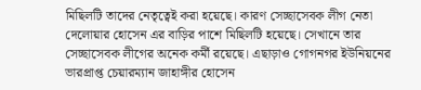মিছিলটি তাদের নেতৃত্বেই করা হয়েছে। কারণ সেচ্ছাসেবক লীগ নেতা দেলোয়ার হোসেন এর বাড়ির পাশে মিছিলটি হয়েছে। সেখানে তার সেচ্ছাসেবক লীগের অনেক কর্মী রয়েছে। এছাড়াও গোগনগর ইউনিয়নের ভারপ্রাপ্ত চেয়ারম্যান জাহাঙ্গীর হোসেন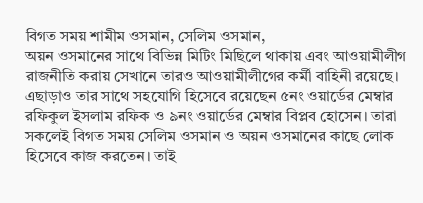বিগত সময় শামীম ওসমান, সেলিম ওসমান,
অয়ন ওসমানের সাথে বিভিন্ন মিটিং মিছিলে থাকায় এবং আওয়ামীলীগ রাজনীতি করায় সেখানে তারও আওয়ামীলীগের কর্মী বাহিনী রয়েছে। এছাড়াও তার সাথে সহযোগি হিসেবে রয়েছেন ৫নং ওয়ার্ডের মেম্বার রফিকুল ইসলাম রফিক ও ৯নং ওয়ার্ডের মেম্বার বিপ্লব হোসেন। তারা সকলেই বিগত সময় সেলিম ওসমান ও অয়ন ওসমানের কাছে লোক হিসেবে কাজ করতেন। তাই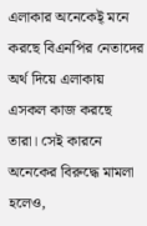এলাকার অনেকেই্ মনে করছে বিএনপির নেতাদের অর্থ দিয়ে এলাকায় এসকল কাজ করছে তারা। সেই কারনে অনেকের বিরুদ্ধে মামলা হলেও,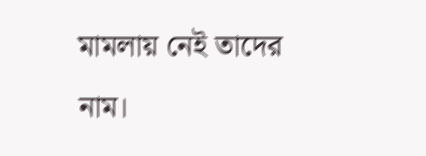মামলায় নেই তাদের নাম।